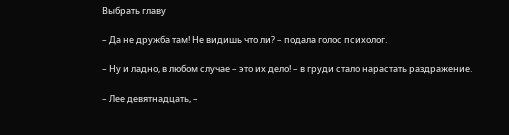Выбрать главу

– Да не дружба там! Не видишь что ли? – подала голос психолог.

– Ну и ладно, в любом случае – это их дело! – в груди стало нарастать раздражение.

– Лее девятнадцать, –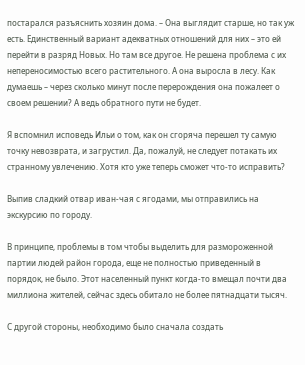постарался разъяснить хозяин дома. – Она выглядит старше, но так уж есть. Единственный вариант адекватных отношений для них – это ей перейти в разряд Новых. Но там все другое. Не решена проблема с их непереносимостью всего растительного. А она выросла в лесу. Как думаешь – через сколько минут после перерождения она пожалеет о своем решении? А ведь обратного пути не будет.

Я вспомнил исповедь Ильи о том, как он сгоряча перешел ту самую точку невозврата, и загрустил. Да, пожалуй, не следует потакать их странному увлечению. Хотя кто уже теперь сможет что-то исправить?

Выпив сладкий отвар иван-чая с ягодами, мы отправились на экскурсию по городу.

В принципе, проблемы в том чтобы выделить для размороженной партии людей район города, еще не полностью приведенный в порядок, не было. Этот населенный пункт когда-то вмещал почти два миллиона жителей, сейчас здесь обитало не более пятнадцати тысяч.

С другой стороны, необходимо было сначала создать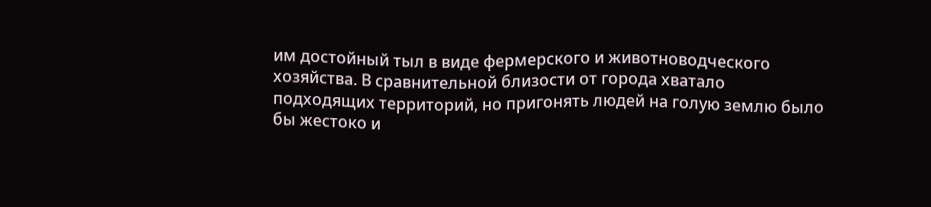им достойный тыл в виде фермерского и животноводческого хозяйства. В сравнительной близости от города хватало подходящих территорий, но пригонять людей на голую землю было бы жестоко и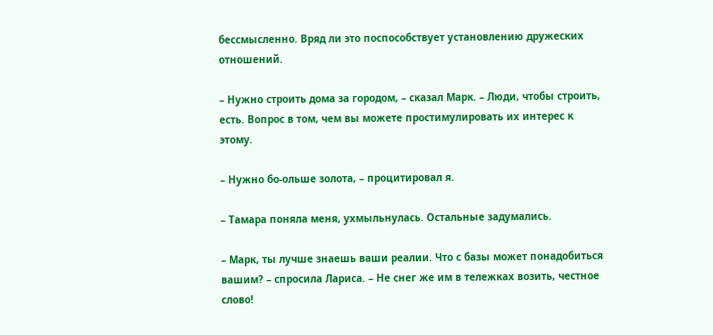бессмысленно. Вряд ли это поспособствует установлению дружеских отношений.

– Нужно строить дома за городом, – сказал Марк. – Люди, чтобы строить, есть. Вопрос в том, чем вы можете простимулировать их интерес к этому.

– Нужно бо-ольше золота, – процитировал я.

– Тамара поняла меня, ухмыльнулась. Остальные задумались.

– Марк, ты лучше знаешь ваши реалии. Что с базы может понадобиться вашим? – спросила Лариса. – Не снег же им в тележках возить, честное слово!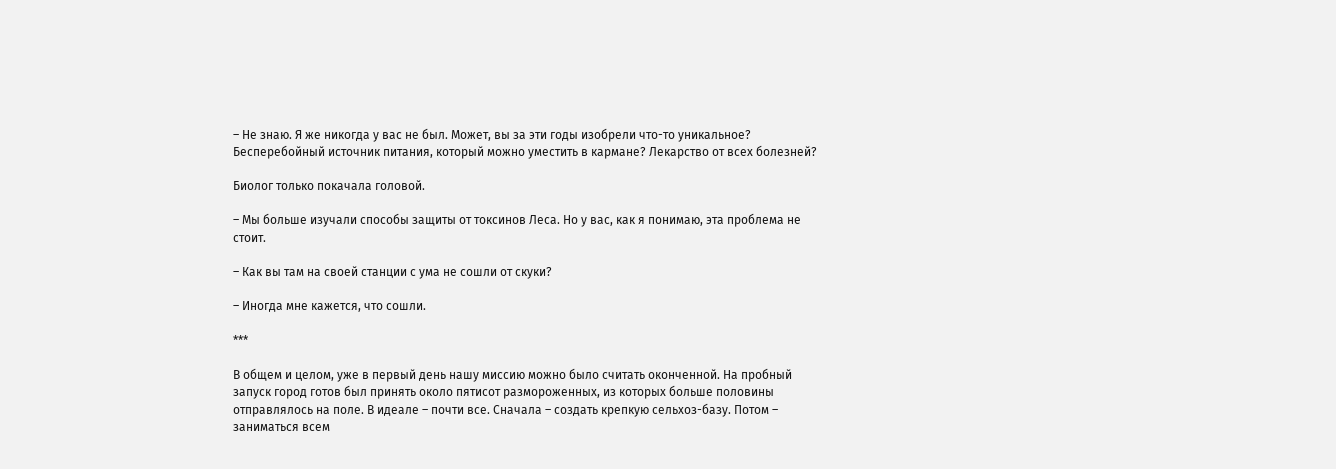– Не знаю. Я же никогда у вас не был. Может, вы за эти годы изобрели что-то уникальное? Бесперебойный источник питания, который можно уместить в кармане? Лекарство от всех болезней?

Биолог только покачала головой.

– Мы больше изучали способы защиты от токсинов Леса. Но у вас, как я понимаю, эта проблема не стоит.

– Как вы там на своей станции с ума не сошли от скуки?

– Иногда мне кажется, что сошли.

***

В общем и целом, уже в первый день нашу миссию можно было считать оконченной. На пробный запуск город готов был принять около пятисот размороженных, из которых больше половины отправлялось на поле. В идеале – почти все. Сначала – создать крепкую сельхоз-базу. Потом – заниматься всем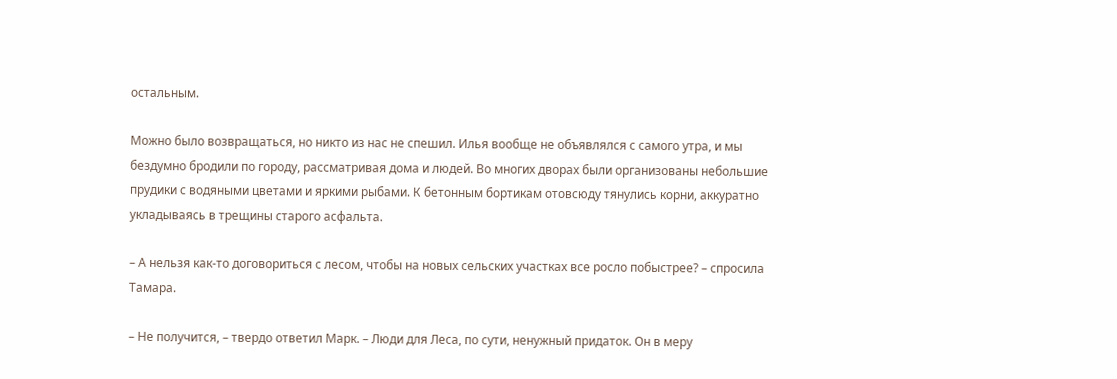остальным.

Можно было возвращаться, но никто из нас не спешил. Илья вообще не объявлялся с самого утра, и мы бездумно бродили по городу, рассматривая дома и людей. Во многих дворах были организованы небольшие прудики с водяными цветами и яркими рыбами. К бетонным бортикам отовсюду тянулись корни, аккуратно укладываясь в трещины старого асфальта.

– А нельзя как-то договориться с лесом, чтобы на новых сельских участках все росло побыстрее? – спросила Тамара.

– Не получится, – твердо ответил Марк. – Люди для Леса, по сути, ненужный придаток. Он в меру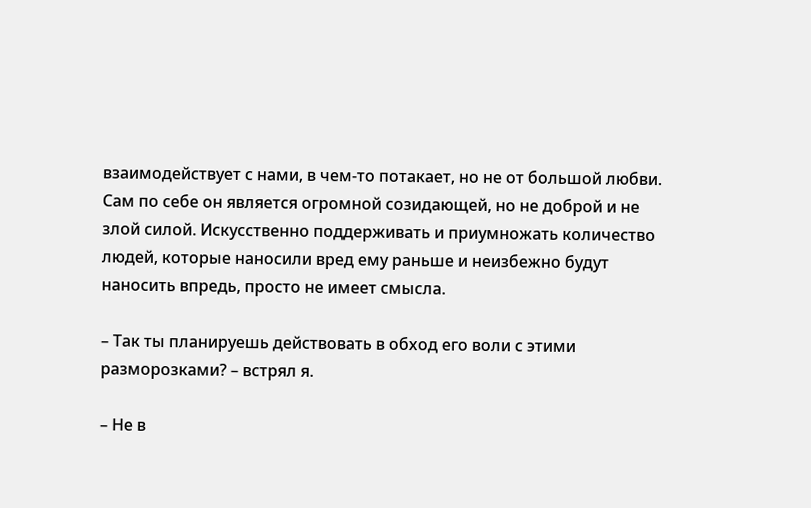взаимодействует с нами, в чем-то потакает, но не от большой любви. Сам по себе он является огромной созидающей, но не доброй и не злой силой. Искусственно поддерживать и приумножать количество людей, которые наносили вред ему раньше и неизбежно будут наносить впредь, просто не имеет смысла.

– Так ты планируешь действовать в обход его воли с этими разморозками? – встрял я.

– Не в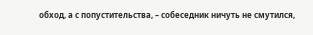обход, а с попустительства, – собеседник ничуть не смутился,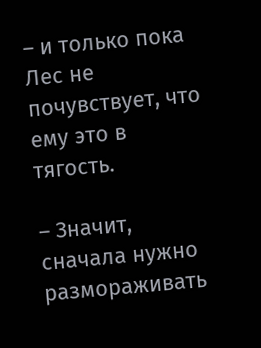– и только пока Лес не почувствует, что ему это в тягость.

– Значит, сначала нужно размораживать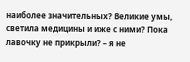наиболее значительных? Великие умы, светила медицины и иже с ними? Пока лавочку не прикрыли? – я не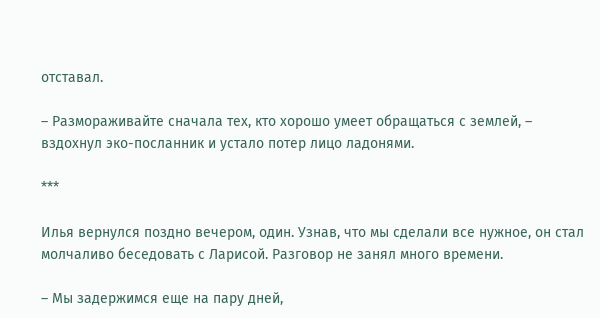отставал.

– Размораживайте сначала тех, кто хорошо умеет обращаться с землей, – вздохнул эко-посланник и устало потер лицо ладонями.

***

Илья вернулся поздно вечером, один. Узнав, что мы сделали все нужное, он стал молчаливо беседовать с Ларисой. Разговор не занял много времени.

– Мы задержимся еще на пару дней,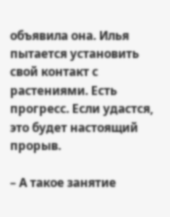объявила она. Илья пытается установить свой контакт с растениями. Есть прогресс. Если удастся, это будет настоящий прорыв.

– А такое занятие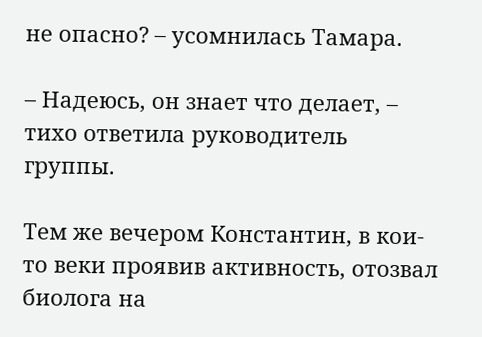не опасно? – усомнилась Тамара.

– Надеюсь, он знает что делает, – тихо ответила руководитель группы.

Тем же вечером Константин, в кои-то веки проявив активность, отозвал биолога на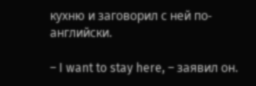кухню и заговорил с ней по-английски.

– I want to stay here, – заявил он.